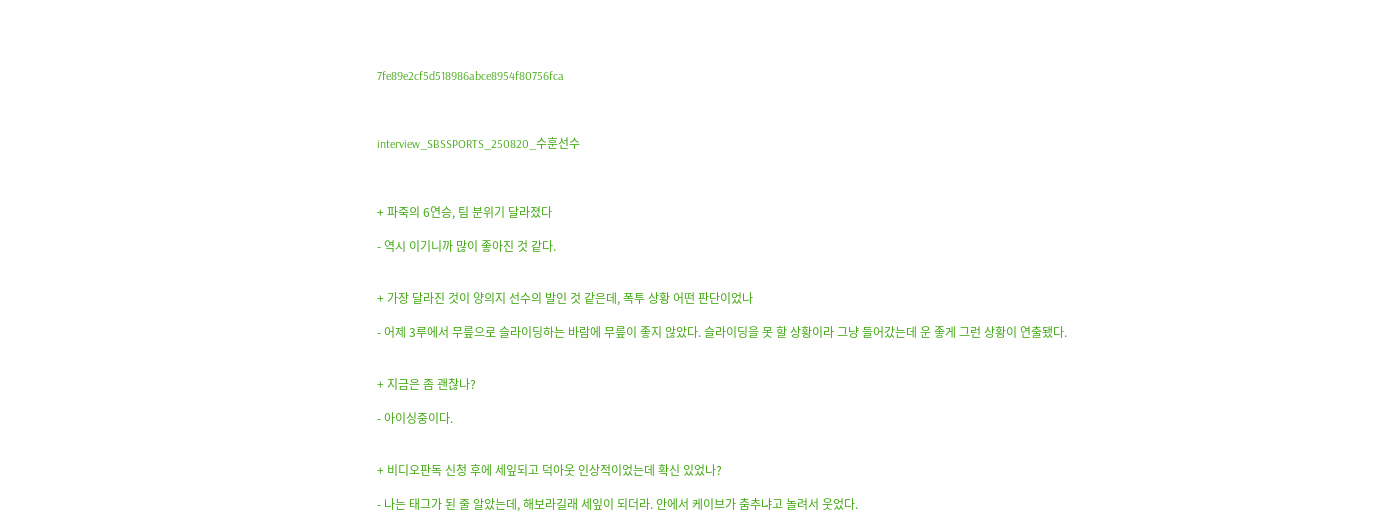7fe89e2cf5d518986abce8954f80756fca



interview_SBSSPORTS_250820_수훈선수



+ 파죽의 6연승, 팀 분위기 달라졌다

- 역시 이기니까 많이 좋아진 것 같다.


+ 가장 달라진 것이 양의지 선수의 발인 것 같은데, 폭투 상황 어떤 판단이었나

- 어제 3루에서 무릎으로 슬라이딩하는 바람에 무릎이 좋지 않았다. 슬라이딩을 못 할 상황이라 그냥 들어갔는데 운 좋게 그런 상황이 연출됐다.


+ 지금은 좀 괜찮나?

- 아이싱중이다.


+ 비디오판독 신청 후에 세잎되고 덕아웃 인상적이었는데 확신 있었나?

- 나는 태그가 된 줄 알았는데, 해보라길래 세잎이 되더라. 안에서 케이브가 춤추냐고 놀려서 웃었다.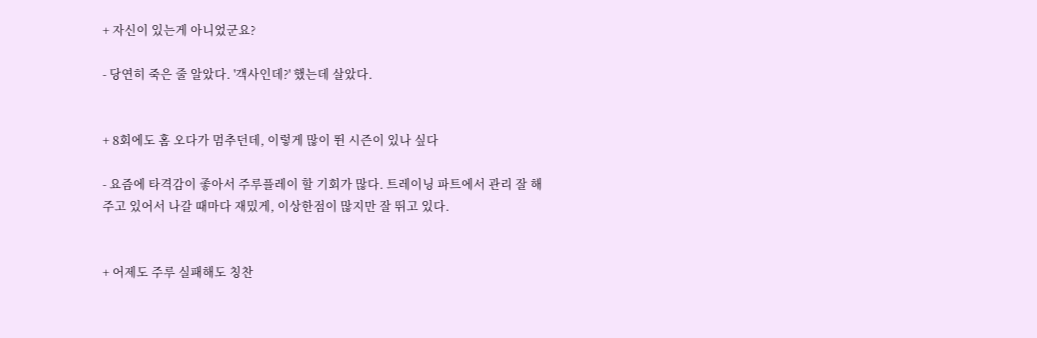+ 자신이 있는게 아니었군요?

- 당연히 죽은 줄 알았다. '객사인데?' 했는데 살았다.


+ 8회에도 홈 오다가 멈추던데, 이렇게 많이 뛴 시즌이 있나 싶다

- 요즘에 타격감이 좋아서 주루플레이 할 기회가 많다. 트레이닝 파트에서 관리 잘 해주고 있어서 나갈 때마다 재밌게, 이상한점이 많지만 잘 뛰고 있다.


+ 어제도 주루 실패해도 칭찬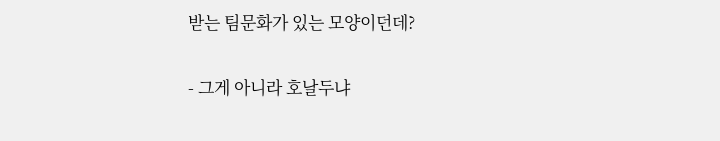받는 팀문화가 있는 모양이던데?

- 그게 아니라 호날두냐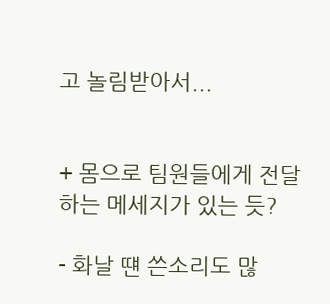고 놀림받아서...


+ 몸으로 팀원들에게 전달하는 메세지가 있는 듯?

- 화날 떈 쓴소리도 많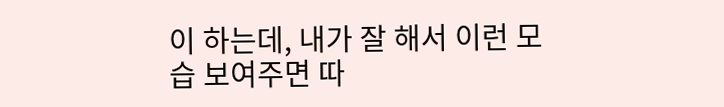이 하는데, 내가 잘 해서 이런 모습 보여주면 따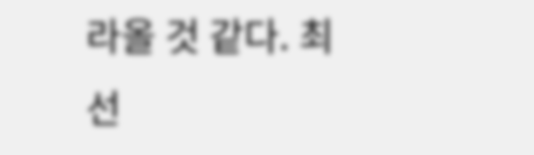라올 것 같다. 최선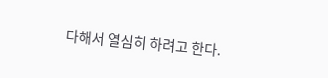다해서 열심히 하려고 한다.